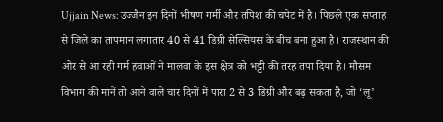Ujjain News: उज्जैन इन दिनों भीषण गर्मी और तपिश की चपेट में है। पिछले एक सप्ताह से जिले का तापमान लगातार 40 से 41 डिग्री सेल्सियस के बीच बना हुआ है। राजस्थान की ओर से आ रही गर्म हवाओं ने मालवा के इस क्षेत्र को भट्टी की तरह तपा दिया है। मौसम विभाग की मानें तो आने वाले चार दिनों में पारा 2 से 3 डिग्री और बढ़ सकता है, जो ‘लू’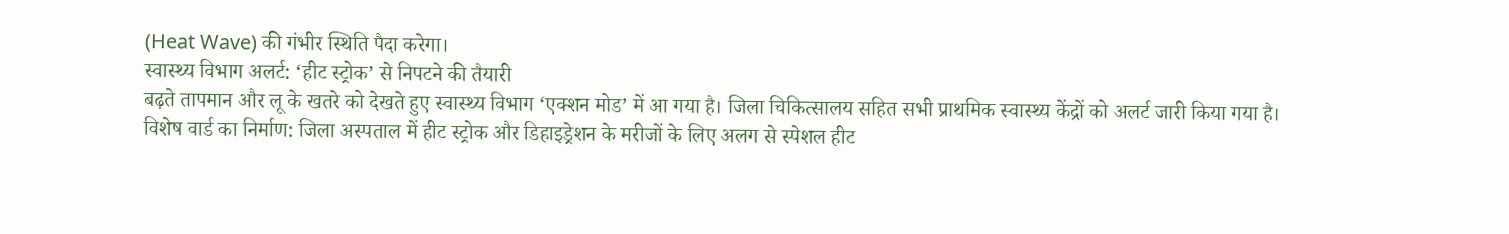(Heat Wave) की गंभीर स्थिति पैदा करेगा।
स्वास्थ्य विभाग अलर्ट: ‘हीट स्ट्रोक’ से निपटने की तैयारी
बढ़ते तापमान और लू के खतरे को देखते हुए स्वास्थ्य विभाग ‘एक्शन मोड’ में आ गया है। जिला चिकित्सालय सहित सभी प्राथमिक स्वास्थ्य केंद्रों को अलर्ट जारी किया गया है।
विशेष वार्ड का निर्माण: जिला अस्पताल में हीट स्ट्रोक और डिहाइड्रेशन के मरीजों के लिए अलग से स्पेशल हीट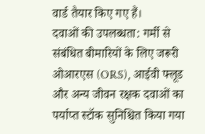वार्ड तैयार किए गए हैं।
दवाओं की उपलब्धता: गर्मी से संबंधित बीमारियों के लिए जरूरी ओआरएस (ORS), आईवी फ्लूड और अन्य जीवन रक्षक दवाओं का पर्याप्त स्टॉक सुनिश्चित किया गया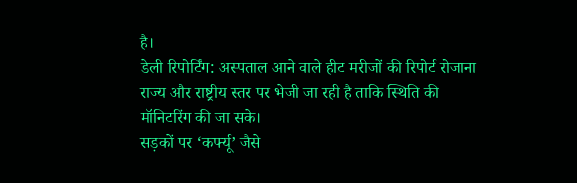है।
डेली रिपोर्टिंग: अस्पताल आने वाले हीट मरीजों की रिपोर्ट रोजाना राज्य और राष्ट्रीय स्तर पर भेजी जा रही है ताकि स्थिति की मॉनिटरिंग की जा सके।
सड़कों पर ‘कर्फ्यू’ जैसे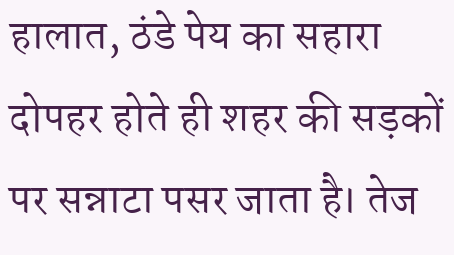हालात, ठंडे पेय का सहारा
दोपहर होते ही शहर की सड़कों पर सन्नाटा पसर जाता है। तेज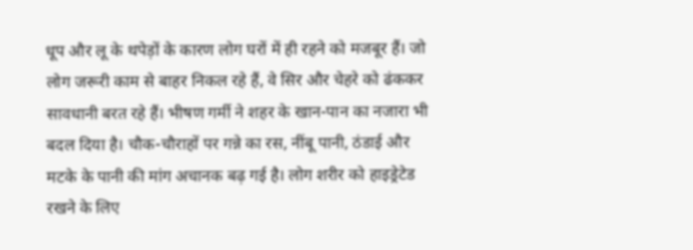धूप और लू के थपेड़ों के कारण लोग घरों में ही रहने को मजबूर हैं। जो लोग जरूरी काम से बाहर निकल रहे हैं, वे सिर और चेहरे को ढंककर सावधानी बरत रहे हैं। भीषण गर्मी ने शहर के खान-पान का नजारा भी बदल दिया है। चौक-चौराहों पर गन्ने का रस, नींबू पानी, ठंडाई और मटके के पानी की मांग अचानक बढ़ गई है। लोग शरीर को हाइड्रेटेड रखने के लिए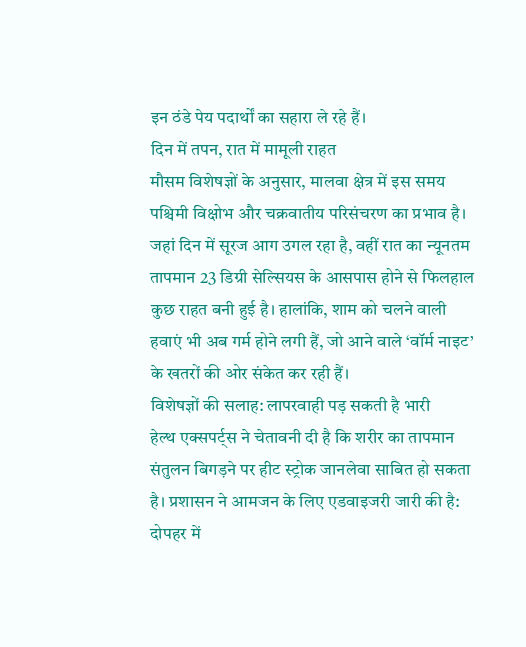इन ठंडे पेय पदार्थों का सहारा ले रहे हैं।
दिन में तपन, रात में मामूली राहत
मौसम विशेषज्ञों के अनुसार, मालवा क्षेत्र में इस समय पश्चिमी विक्षोभ और चक्रवातीय परिसंचरण का प्रभाव है। जहां दिन में सूरज आग उगल रहा है, वहीं रात का न्यूनतम तापमान 23 डिग्री सेल्सियस के आसपास होने से फिलहाल कुछ राहत बनी हुई है। हालांकि, शाम को चलने वाली हवाएं भी अब गर्म होने लगी हैं, जो आने वाले ‘वॉर्म नाइट’ के खतरों की ओर संकेत कर रही हैं।
विशेषज्ञों की सलाह: लापरवाही पड़ सकती है भारी
हेल्थ एक्सपर्ट्स ने चेतावनी दी है कि शरीर का तापमान संतुलन बिगड़ने पर हीट स्ट्रोक जानलेवा साबित हो सकता है। प्रशासन ने आमजन के लिए एडवाइजरी जारी की है:
दोपहर में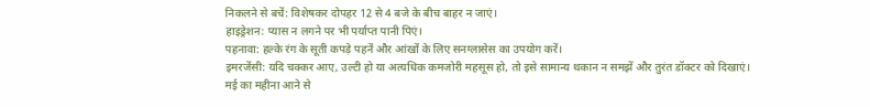निकलने से बचें: विशेषकर दोपहर 12 से 4 बजे के बीच बाहर न जाएं।
हाइड्रेशन: प्यास न लगने पर भी पर्याप्त पानी पिएं।
पहनावा: हल्के रंग के सूती कपड़े पहनें और आंखों के लिए सनग्लासेस का उपयोग करें।
इमरजेंसी: यदि चक्कर आए, उल्टी हो या अत्यधिक कमजोरी महसूस हो, तो इसे सामान्य थकान न समझें और तुरंत डॉक्टर को दिखाएं।
मई का महीना आने से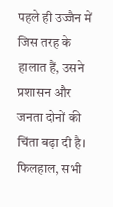पहले ही उज्जैन में जिस तरह के हालात हैं, उसने प्रशासन और जनता दोनों की चिंता बढ़ा दी है। फिलहाल, सभी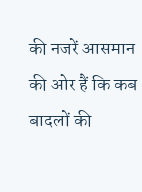की नजरें आसमान की ओर हैं कि कब बादलों की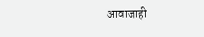आवाजाही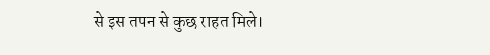से इस तपन से कुछ राहत मिले।